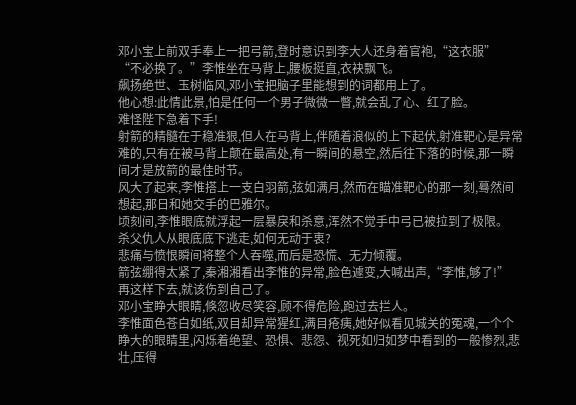邓小宝上前双手奉上一把弓箭,登时意识到李大人还身着官袍,“这衣服”
“不必换了。”李惟坐在马背上,腰板挺直,衣袂飘飞。
飙扬绝世、玉树临风,邓小宝把脑子里能想到的词都用上了。
他心想:此情此景,怕是任何一个男子微微一瞥,就会乱了心、红了脸。
难怪陛下急着下手!
射箭的精髓在于稳准狠,但人在马背上,伴随着浪似的上下起伏,射准靶心是异常难的,只有在被马背上颠在最高处,有一瞬间的悬空,然后往下落的时候,那一瞬间才是放箭的最佳时节。
风大了起来,李惟搭上一支白羽箭,弦如满月,然而在瞄准靶心的那一刻,蓦然间想起,那日和她交手的巴雅尔。
顷刻间,李惟眼底就浮起一层暴戾和杀意,浑然不觉手中弓已被拉到了极限。
杀父仇人从眼底底下逃走,如何无动于衷?
悲痛与愤恨瞬间将整个人吞噬,而后是恐慌、无力倾覆。
箭弦绷得太紧了,秦湘湘看出李惟的异常,脸色遽变,大喊出声,“李惟,够了!”
再这样下去,就该伤到自己了。
邓小宝睁大眼睛,倏忽收尽笑容,顾不得危险,跑过去拦人。
李惟面色苍白如纸,双目却异常猩红,满目疮痍,她好似看见城关的冤魂,一个个睁大的眼睛里,闪烁着绝望、恐惧、悲怨、视死如归如梦中看到的一般惨烈,悲壮,压得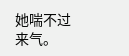她喘不过来气。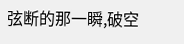弦断的那一瞬,破空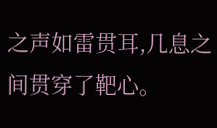之声如雷贯耳,几息之间贯穿了靶心。